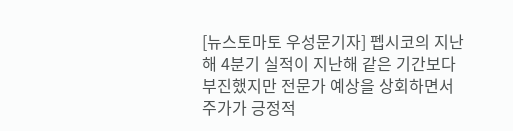[뉴스토마토 우성문기자] 펩시코의 지난해 4분기 실적이 지난해 같은 기간보다 부진했지만 전문가 예상을 상회하면서 주가가 긍정적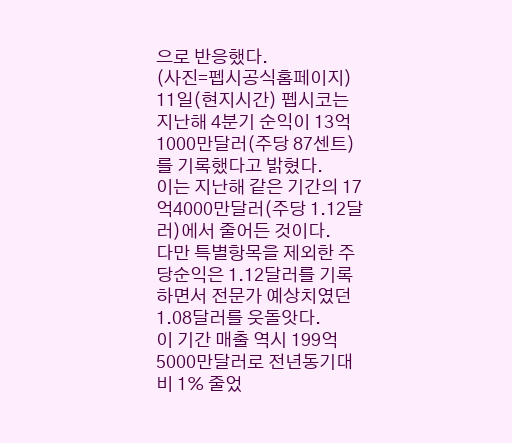으로 반응했다.
(사진=펩시공식홈페이지)
11일(현지시간) 펩시코는 지난해 4분기 순익이 13억1000만달러(주당 87센트)를 기록했다고 밝혔다.
이는 지난해 같은 기간의 17억4000만달러(주당 1.12달러)에서 줄어든 것이다.
다만 특별항목을 제외한 주당순익은 1.12달러를 기록하면서 전문가 예상치였던 1.08달러를 웃돌앗다.
이 기간 매출 역시 199억5000만달러로 전년동기대비 1% 줄었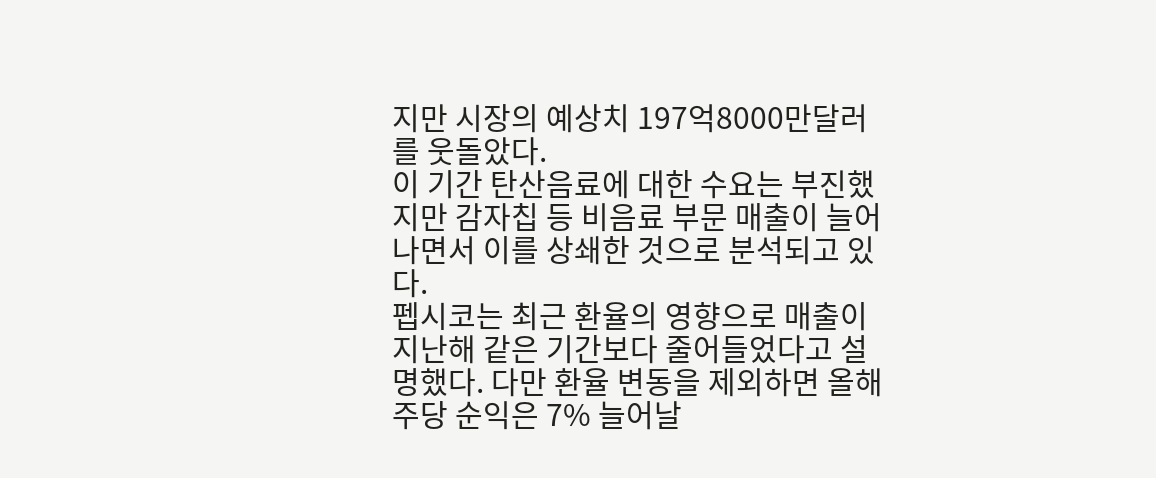지만 시장의 예상치 197억8000만달러를 웃돌았다.
이 기간 탄산음료에 대한 수요는 부진했지만 감자칩 등 비음료 부문 매출이 늘어나면서 이를 상쇄한 것으로 분석되고 있다.
펩시코는 최근 환율의 영향으로 매출이 지난해 같은 기간보다 줄어들었다고 설명했다. 다만 환율 변동을 제외하면 올해 주당 순익은 7% 늘어날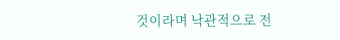것이라며 낙관적으로 전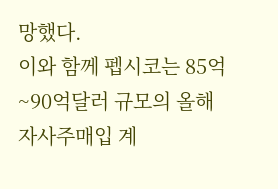망했다.
이와 함께 펩시코는 85억~90억달러 규모의 올해 자사주매입 계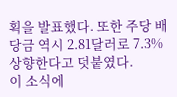획을 발표했다. 또한 주당 배당금 역시 2.81달러로 7.3% 상향한다고 덧붙였다.
이 소식에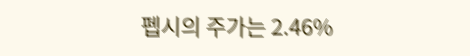펩시의 주가는 2.46%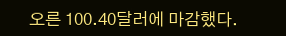오른 100.40달러에 마감했다.